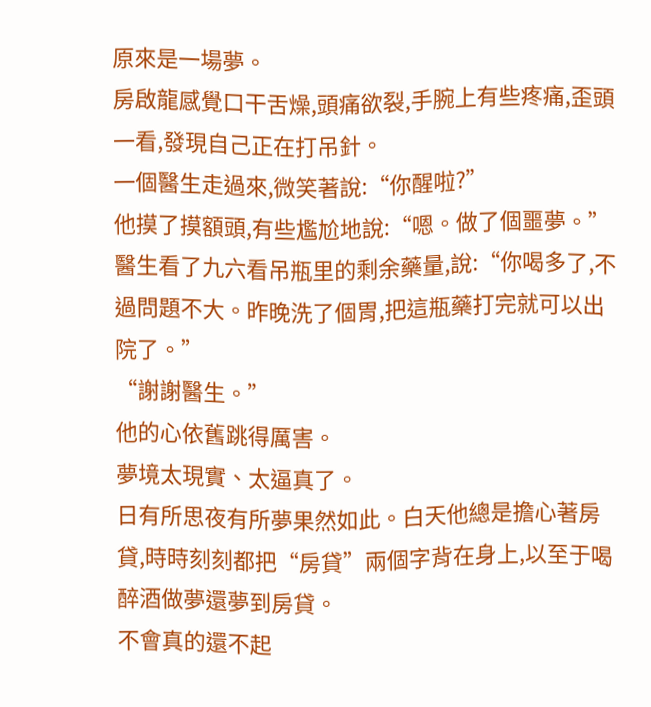原來是一場夢。
房啟龍感覺口干舌燥,頭痛欲裂,手腕上有些疼痛,歪頭一看,發現自己正在打吊針。
一個醫生走過來,微笑著說:“你醒啦?”
他摸了摸額頭,有些尷尬地說:“嗯。做了個噩夢。”
醫生看了九六看吊瓶里的剩余藥量,說:“你喝多了,不過問題不大。昨晚洗了個胃,把這瓶藥打完就可以出院了。”
“謝謝醫生。”
他的心依舊跳得厲害。
夢境太現實、太逼真了。
日有所思夜有所夢果然如此。白天他總是擔心著房貸,時時刻刻都把“房貸”兩個字背在身上,以至于喝醉酒做夢還夢到房貸。
不會真的還不起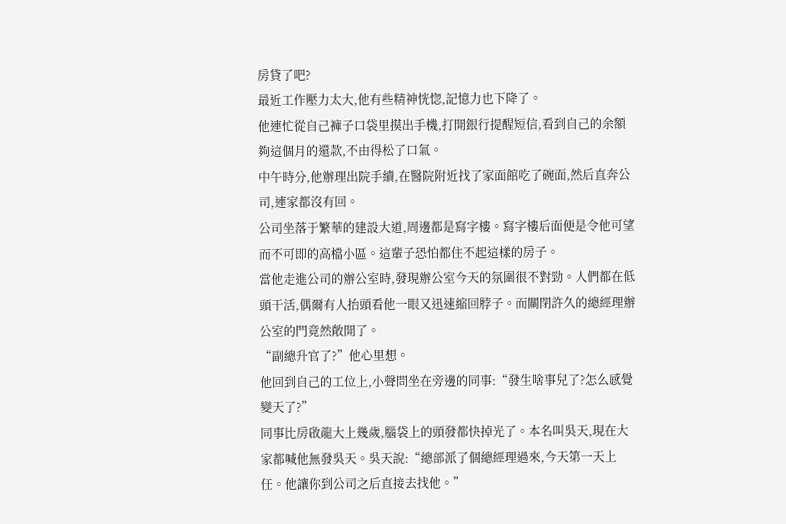房貸了吧?
最近工作壓力太大,他有些精神恍惚,記憶力也下降了。
他連忙從自己褲子口袋里摸出手機,打開銀行提醒短信,看到自己的余額夠這個月的還款,不由得松了口氣。
中午時分,他辦理出院手續,在醫院附近找了家面館吃了碗面,然后直奔公司,連家都沒有回。
公司坐落于繁華的建設大道,周邊都是寫字樓。寫字樓后面便是令他可望而不可即的高檔小區。這輩子恐怕都住不起這樣的房子。
當他走進公司的辦公室時,發現辦公室今天的氛圍很不對勁。人們都在低頭干活,偶爾有人抬頭看他一眼又迅速縮回脖子。而關閉許久的總經理辦公室的門竟然敞開了。
“副總升官了?”他心里想。
他回到自己的工位上,小聲問坐在旁邊的同事:“發生啥事兒了?怎么感覺變天了?”
同事比房啟龍大上幾歲,腦袋上的頭發都快掉光了。本名叫吳天,現在大家都喊他無發吳天。吳天說:“總部派了個總經理過來,今天第一天上任。他讓你到公司之后直接去找他。”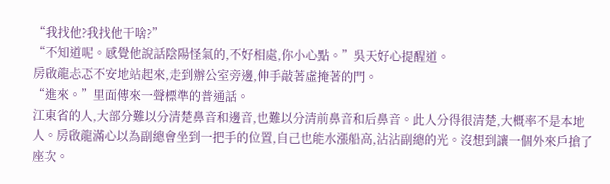“我找他?我找他干啥?”
“不知道呢。感覺他說話陰陽怪氣的,不好相處,你小心點。”吳天好心提醒道。
房啟龍忐忑不安地站起來,走到辦公室旁邊,伸手敲著虛掩著的門。
“進來。”里面傳來一聲標準的普通話。
江東省的人,大部分難以分清楚鼻音和邊音,也難以分清前鼻音和后鼻音。此人分得很清楚,大概率不是本地人。房啟龍滿心以為副總會坐到一把手的位置,自己也能水漲船高,沾沾副總的光。沒想到讓一個外來戶搶了座次。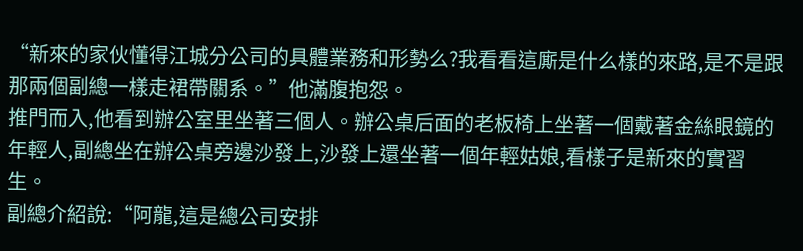“新來的家伙懂得江城分公司的具體業務和形勢么?我看看這廝是什么樣的來路,是不是跟那兩個副總一樣走裙帶關系。”他滿腹抱怨。
推門而入,他看到辦公室里坐著三個人。辦公桌后面的老板椅上坐著一個戴著金絲眼鏡的年輕人,副總坐在辦公桌旁邊沙發上,沙發上還坐著一個年輕姑娘,看樣子是新來的實習生。
副總介紹說:“阿龍,這是總公司安排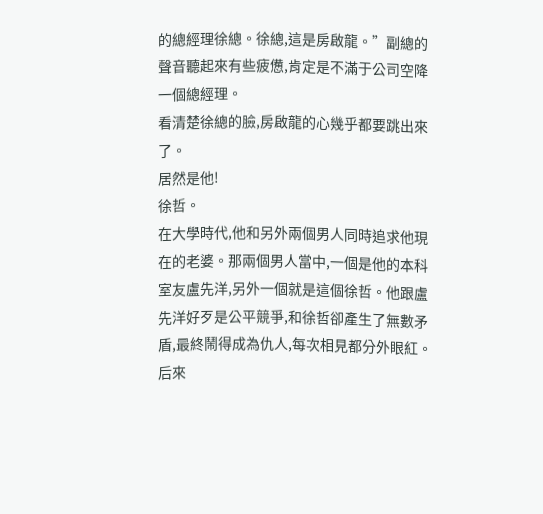的總經理徐總。徐總,這是房啟龍。”副總的聲音聽起來有些疲憊,肯定是不滿于公司空降一個總經理。
看清楚徐總的臉,房啟龍的心幾乎都要跳出來了。
居然是他!
徐哲。
在大學時代,他和另外兩個男人同時追求他現在的老婆。那兩個男人當中,一個是他的本科室友盧先洋,另外一個就是這個徐哲。他跟盧先洋好歹是公平競爭,和徐哲卻產生了無數矛盾,最終鬧得成為仇人,每次相見都分外眼紅。后來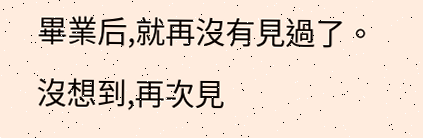畢業后,就再沒有見過了。沒想到,再次見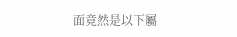面竟然是以下屬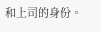和上司的身份。